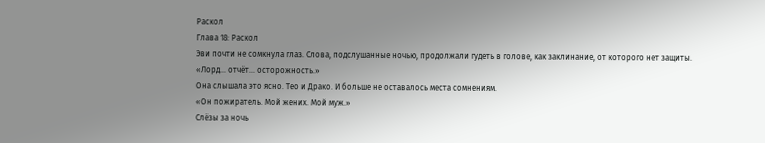Раскол
Глава 18: Раскол
Эви почти не сомкнула глаз. Слова, подслушанные ночью, продолжали гудеть в голове, как заклинание, от которого нет защиты.
«Лорд... отчёт... осторожность.»
Она слышала это ясно. Тео и Драко. И больше не оставалось места сомнениям.
«Он пожиратель. Мой жених. Мой муж.»
Слёзы за ночь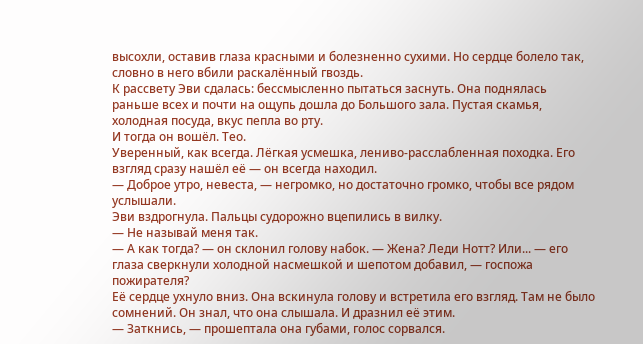высохли, оставив глаза красными и болезненно сухими. Но сердце болело так, словно в него вбили раскалённый гвоздь.
К рассвету Эви сдалась: бессмысленно пытаться заснуть. Она поднялась раньше всех и почти на ощупь дошла до Большого зала. Пустая скамья, холодная посуда, вкус пепла во рту.
И тогда он вошёл. Тео.
Уверенный, как всегда. Лёгкая усмешка, лениво-расслабленная походка. Его взгляд сразу нашёл её — он всегда находил.
— Доброе утро, невеста, — негромко, но достаточно громко, чтобы все рядом услышали.
Эви вздрогнула. Пальцы судорожно вцепились в вилку.
— Не называй меня так.
— А как тогда? — он склонил голову набок. — Жена? Леди Нотт? Или... — его глаза сверкнули холодной насмешкой и шепотом добавил, — госпожа пожирателя?
Её сердце ухнуло вниз. Она вскинула голову и встретила его взгляд. Там не было сомнений. Он знал, что она слышала. И дразнил её этим.
— Заткнись, — прошептала она губами, голос сорвался.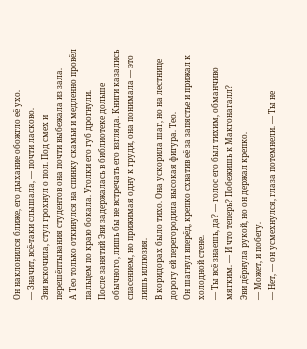Он наклонился ближе, его дыхание обожгло её ухо.
— Значит, всё-таки слышала, — почти ласково.
Эви вскочила, стул грохнул о пол. Под смех и перешёптывания студентов она почти выбежала из зала.
А Тео только откинулся на спинку скамьи и медленно провёл пальцем по краю бокала. Уголки его губ дрогнули.
После занятий Эви задержалась в библиотеке дольше обычного, лишь бы не встречать его взгляда. Книги казались спасением, но прижимая одну к груди, она понимала — это лишь иллюзия.
В коридорах было тихо. Она ускорила шаг, но на лестнице дорогу ей перегородила высокая фигура. Тео.
Он шагнул вперёд, крепко схватив её за запястье и прижал к холодной стене.
— Ты всё знаешь, да? — голос его был тихим, обманчиво мягким. — И что теперь? Побежишь к Макгонагалл?
Эви дёрнула рукой, но он держал крепко.
— Может, и побегу.
— Нет, — он усмехнулся, глаза потемнели. — Ты не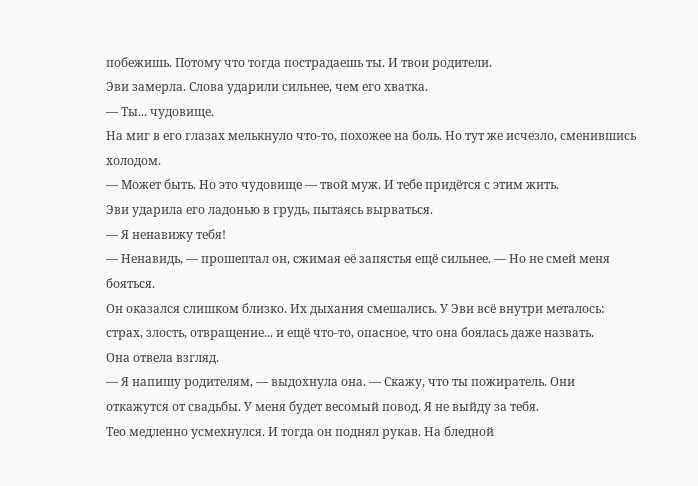побежишь. Потому что тогда пострадаешь ты. И твои родители.
Эви замерла. Слова ударили сильнее, чем его хватка.
— Ты... чудовище.
На миг в его глазах мелькнуло что-то, похожее на боль. Но тут же исчезло, сменившись холодом.
— Может быть. Но это чудовище — твой муж. И тебе придётся с этим жить.
Эви ударила его ладонью в грудь, пытаясь вырваться.
— Я ненавижу тебя!
— Ненавидь, — прошептал он, сжимая её запястья ещё сильнее. — Но не смей меня бояться.
Он оказался слишком близко. Их дыхания смешались. У Эви всё внутри металось: страх, злость, отвращение... и ещё что-то, опасное, что она боялась даже назвать.
Она отвела взгляд.
— Я напишу родителям, — выдохнула она. — Скажу, что ты пожиратель. Они откажутся от свадьбы. У меня будет весомый повод. Я не выйду за тебя.
Тео медленно усмехнулся. И тогда он поднял рукав. На бледной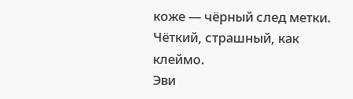коже — чёрный след метки. Чёткий, страшный, как клеймо.
Эви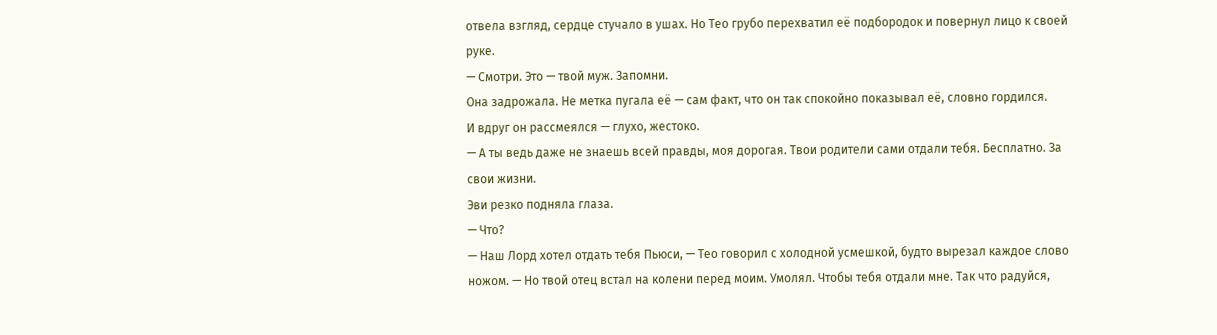отвела взгляд, сердце стучало в ушах. Но Тео грубо перехватил её подбородок и повернул лицо к своей руке.
— Смотри. Это — твой муж. Запомни.
Она задрожала. Не метка пугала её — сам факт, что он так спокойно показывал её, словно гордился.
И вдруг он рассмеялся — глухо, жестоко.
— А ты ведь даже не знаешь всей правды, моя дорогая. Твои родители сами отдали тебя. Бесплатно. За свои жизни.
Эви резко подняла глаза.
— Что?
— Наш Лорд хотел отдать тебя Пьюси, — Тео говорил с холодной усмешкой, будто вырезал каждое слово ножом. — Но твой отец встал на колени перед моим. Умолял. Чтобы тебя отдали мне. Так что радуйся,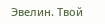Эвелин. Твой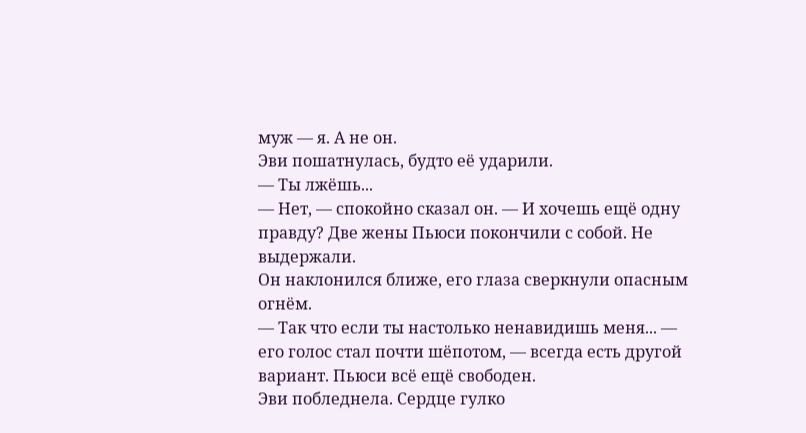муж — я. А не он.
Эви пошатнулась, будто её ударили.
— Ты лжёшь...
— Нет, — спокойно сказал он. — И хочешь ещё одну правду? Две жены Пьюси покончили с собой. Не выдержали.
Он наклонился ближе, его глаза сверкнули опасным огнём.
— Так что если ты настолько ненавидишь меня... — его голос стал почти шёпотом, — всегда есть другой вариант. Пьюси всё ещё свободен.
Эви побледнела. Сердце гулко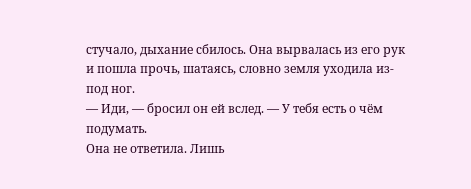стучало, дыхание сбилось. Она вырвалась из его рук и пошла прочь, шатаясь, словно земля уходила из-под ног.
— Иди, — бросил он ей вслед. — У тебя есть о чём подумать.
Она не ответила. Лишь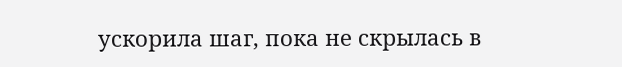ускорила шаг, пока не скрылась в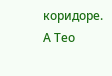коридоре.
А Тео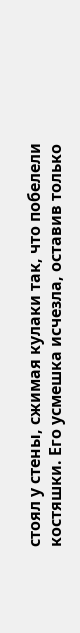стоял у стены, сжимая кулаки так, что побелели костяшки. Его усмешка исчезла, оставив только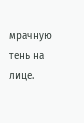мрачную тень на лице.